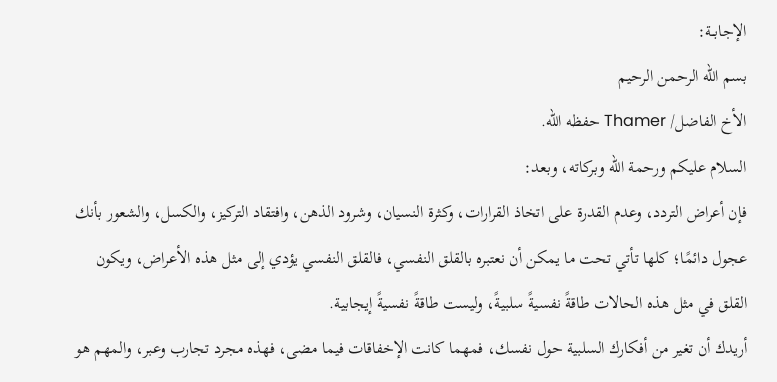الإجابــة:
بسم الله الرحمن الرحيم
الأخ الفاضل/ Thamer حفظه الله.
السلام عليكم ورحمة الله وبركاته، وبعد:
فإن أعراض التردد، وعدم القدرة على اتخاذ القرارات، وكثرة النسيان، وشرود الذهن، وافتقاد التركيز، والكسل، والشعور بأنك عجول دائمًا؛ كلها تأتي تحت ما يمكن أن نعتبره بالقلق النفسي، فالقلق النفسي يؤدي إلى مثل هذه الأعراض، ويكون القلق في مثل هذه الحالات طاقةً نفسيةً سلبيةً، وليست طاقةً نفسيةً إيجابية.
أريدك أن تغير من أفكارك السلبية حول نفسك، فمهما كانت الإخفاقات فيما مضى، فهذه مجرد تجارب وعبر، والمهم هو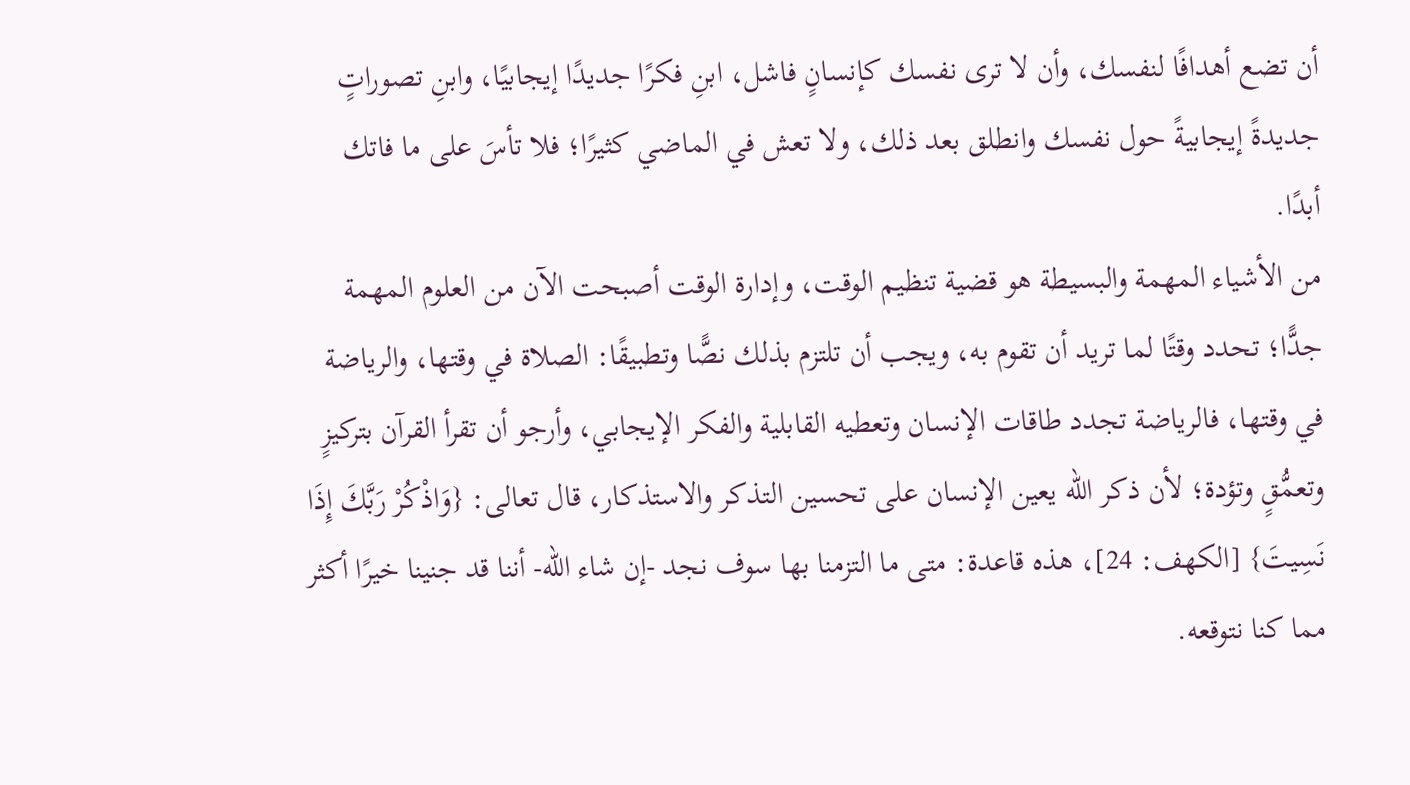أن تضع أهدافًا لنفسك، وأن لا ترى نفسك كإنسانٍ فاشل، ابنِ فكرًا جديدًا إيجابيًا، وابنِ تصوراتٍ جديدةً إيجابيةً حول نفسك وانطلق بعد ذلك، ولا تعش في الماضي كثيرًا؛ فلا تأسَ على ما فاتك أبدًا.
من الأشياء المهمة والبسيطة هو قضية تنظيم الوقت، وإدارة الوقت أصبحت الآن من العلوم المهمة جدًّا؛ تحدد وقتًا لما تريد أن تقوم به، ويجب أن تلتزم بذلك نصًّا وتطبيقًا: الصلاة في وقتها، والرياضة في وقتها، فالرياضة تجدد طاقات الإنسان وتعطيه القابلية والفكر الإيجابي، وأرجو أن تقرأ القرآن بتركيزٍ وتعمُّقٍ وتؤدة؛ لأن ذكر الله يعين الإنسان على تحسين التذكر والاستذكار، قال تعالى: {وَاذْكُرْ رَبَّكَ إِذَا نَسِيتَ} [الكهف: 24]، هذه قاعدة: متى ما التزمنا بها سوف نجد -إن شاء الله- أننا قد جنينا خيرًا أكثر مما كنا نتوقعه.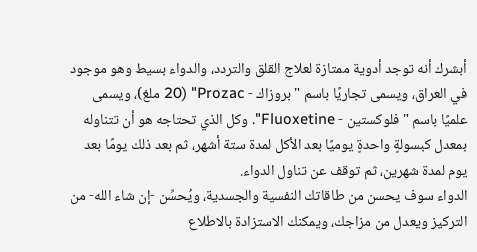أبشرك أنه توجد أدوية ممتازة لعلاج القلق والتردد، والدواء بسيط وهو موجود في العراق، ويسمى تجاريًا باسم "بروزاك - Prozac" (20 ملغ)، ويسمى علميًا باسم "فلوكستين - Fluoxetine". وكل الذي تحتاجه هو أن تتناوله بمعدل كبسولةٍ واحدةٍ يوميًا بعد الأكل لمدة ستة أشهر، ثم بعد ذلك يومًا بعد يوم لمدة شهرين، ثم توقف عن تناول الدواء.
الدواء سوف يحسن من طاقاتك النفسية والجسدية، ويُحسِّن -إن شاء الله- من التركيز ويعدل من مزاجك، ويمكنك الاستزادة بالاطلاع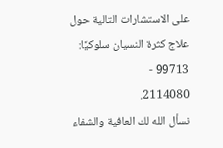على الاستشارات التالية حول علاج كثرة النسيان سلوكيًا:
99713 -
2114080.
نسأل الله لك العافية والشفاء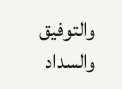والتوفيق والسداد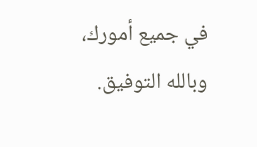في جميع أمورك، وبالله التوفيق.